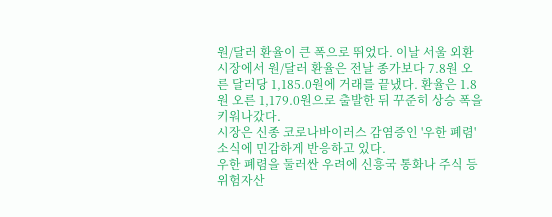원/달러 환율이 큰 폭으로 뛰었다. 이날 서울 외환시장에서 원/달러 환율은 전날 종가보다 7.8원 오른 달러당 1,185.0원에 거래를 끝냈다. 환율은 1.8원 오른 1,179.0원으로 출발한 뒤 꾸준히 상승 폭을 키워나갔다.
시장은 신종 코로나바이러스 감염증인 '우한 폐렴' 소식에 민감하게 반응하고 있다.
우한 폐렴을 둘러싼 우려에 신흥국 통화나 주식 등 위험자산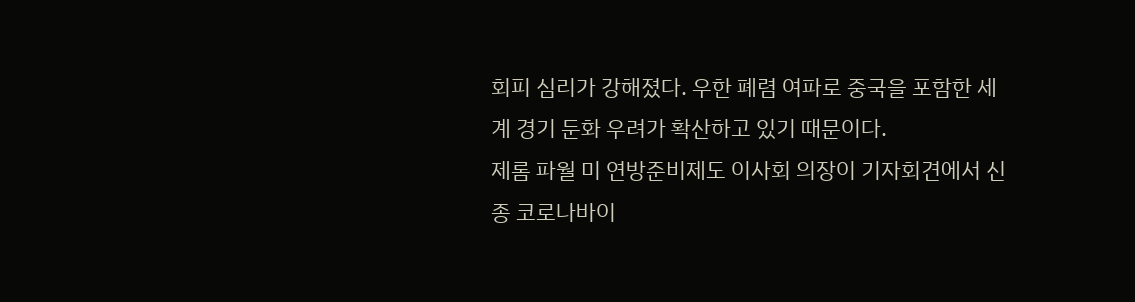회피 심리가 강해졌다. 우한 폐렴 여파로 중국을 포함한 세계 경기 둔화 우려가 확산하고 있기 때문이다.
제롬 파월 미 연방준비제도 이사회 의장이 기자회견에서 신종 코로나바이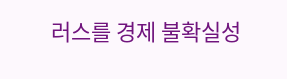러스를 경제 불확실성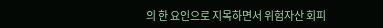의 한 요인으로 지목하면서 위험자산 회피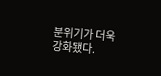분위기가 더욱 강화됐다.